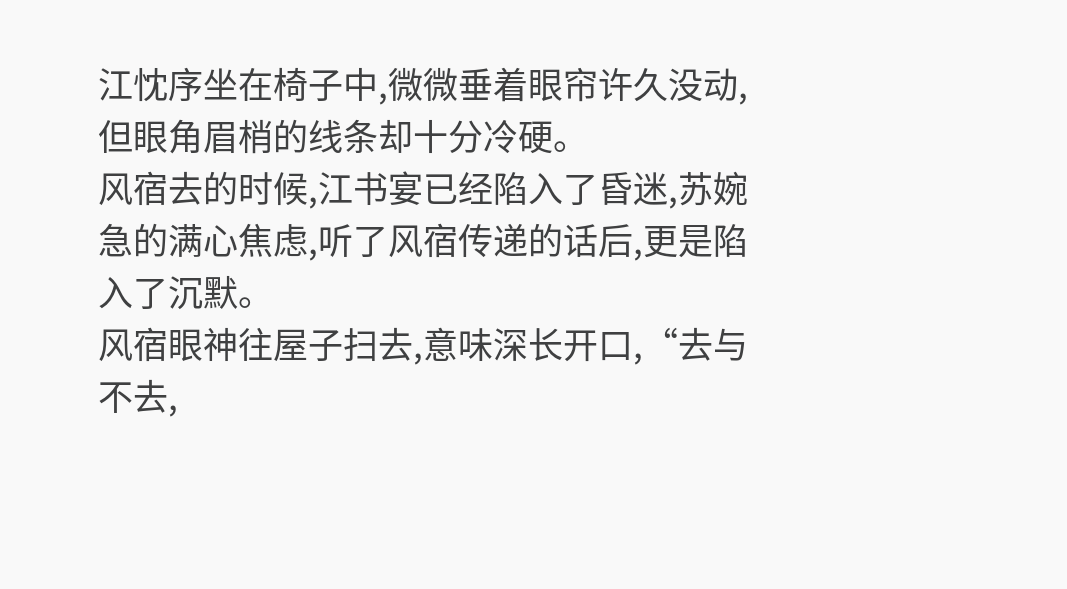江忱序坐在椅子中,微微垂着眼帘许久没动,但眼角眉梢的线条却十分冷硬。
风宿去的时候,江书宴已经陷入了昏迷,苏婉急的满心焦虑,听了风宿传递的话后,更是陷入了沉默。
风宿眼神往屋子扫去,意味深长开口,“去与不去,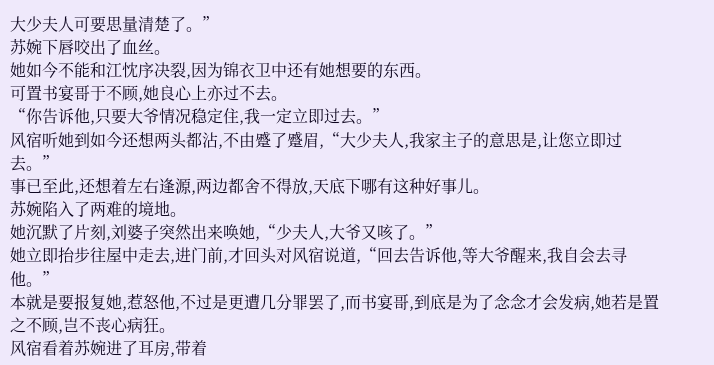大少夫人可要思量清楚了。”
苏婉下唇咬出了血丝。
她如今不能和江忱序决裂,因为锦衣卫中还有她想要的东西。
可置书宴哥于不顾,她良心上亦过不去。
“你告诉他,只要大爷情况稳定住,我一定立即过去。”
风宿听她到如今还想两头都沾,不由蹙了蹙眉,“大少夫人,我家主子的意思是,让您立即过去。”
事已至此,还想着左右逢源,两边都舍不得放,天底下哪有这种好事儿。
苏婉陷入了两难的境地。
她沉默了片刻,刘婆子突然出来唤她,“少夫人,大爷又咳了。”
她立即抬步往屋中走去,进门前,才回头对风宿说道,“回去告诉他,等大爷醒来,我自会去寻他。”
本就是要报复她,惹怒他,不过是更遭几分罪罢了,而书宴哥,到底是为了念念才会发病,她若是置之不顾,岂不丧心病狂。
风宿看着苏婉进了耳房,带着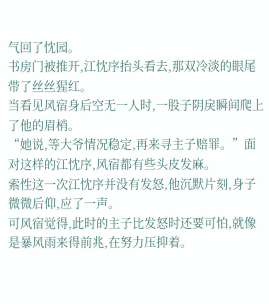气回了忱园。
书房门被推开,江忱序抬头看去,那双冷淡的眼尾带了丝丝猩红。
当看见风宿身后空无一人时,一股子阴戾瞬间爬上了他的眉梢。
“她说,等大爷情况稳定,再来寻主子赔罪。”面对这样的江忱序,风宿都有些头皮发麻。
索性这一次江忱序并没有发怒,他沉默片刻,身子微微后仰,应了一声。
可风宿觉得,此时的主子比发怒时还要可怕,就像是暴风雨来得前兆,在努力压抑着。